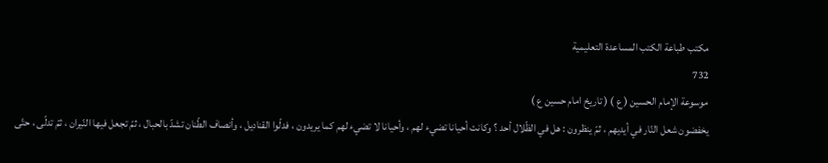مكتب طباعة الكتب المساعدة التعليمية
732
موسوعة الإمام الحسين ( ع ) ( تاريخ امام حسين ع )
يخفضون شعل النّار في أيديهم ، ثمّ ينظرون : هل في الظّلال أحد ؟ وكانت أحيانا تضيء لهم ، وأحيانا لا تضيء لهم كما يريدون ، فدلّوا القناديل ، وأنصاف الطّنان تشدّ بالحبال ، ثمّ تجعل فيها النّيران ، ثمّ تدلّى ، حتّى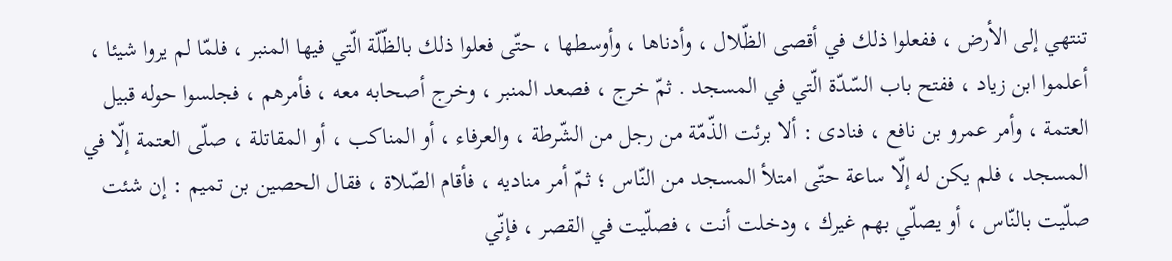تنتهي إلى الأرض ، ففعلوا ذلك في أقصى الظّلال ، وأدناها ، وأوسطها ، حتّى فعلوا ذلك بالظّلّة الّتي فيها المنبر ، فلمّا لم يروا شيئا ، أعلموا ابن زياد ، ففتح باب السّدّة الّتي في المسجد . ثمّ خرج ، فصعد المنبر ، وخرج أصحابه معه ، فأمرهم ، فجلسوا حوله قبيل العتمة ، وأمر عمرو بن نافع ، فنادى : ألا برئت الذّمّة من رجل من الشّرطة ، والعرفاء ، أو المناكب ، أو المقاتلة ، صلّى العتمة إلّا في المسجد ، فلم يكن له إلّا ساعة حتّى امتلأ المسجد من النّاس ؛ ثمّ أمر مناديه ، فأقام الصّلاة ، فقال الحصين بن تميم : إن شئت صلّيت بالنّاس ، أو يصلّي بهم غيرك ، ودخلت أنت ، فصلّيت في القصر ، فإنّي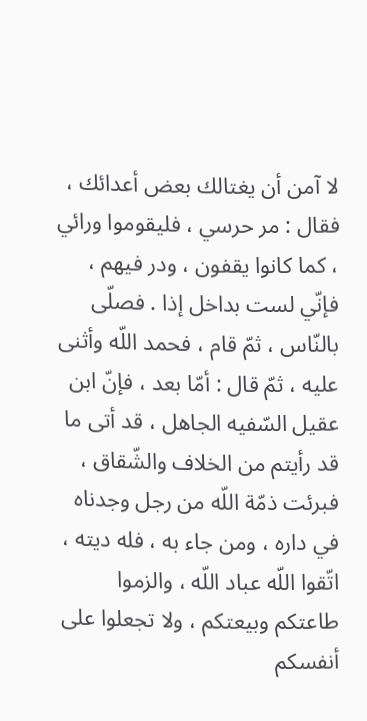لا آمن أن يغتالك بعض أعدائك ، فقال : مر حرسي ، فليقوموا ورائي ، كما كانوا يقفون ، ودر فيهم ، فإنّي لست بداخل إذا . فصلّى بالنّاس ، ثمّ قام ، فحمد اللّه وأثنى عليه ، ثمّ قال : أمّا بعد ، فإنّ ابن عقيل السّفيه الجاهل ، قد أتى ما قد رأيتم من الخلاف والشّقاق ، فبرئت ذمّة اللّه من رجل وجدناه في داره ، ومن جاء به ، فله ديته ، اتّقوا اللّه عباد اللّه ، والزموا طاعتكم وبيعتكم ، ولا تجعلوا على أنفسكم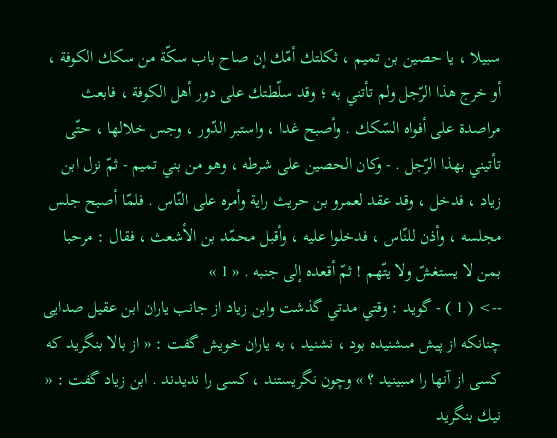سبيلا ، يا حصين بن تميم ، ثكلتك أمّك إن صاح باب سكّة من سكك الكوفة ، أو خرج هذا الرّجل ولم تأتني به ؛ وقد سلّطتك على دور أهل الكوفة ، فابعث مراصدة على أفواه السّكك . وأصبح غدا ، واستبر الدّور ، وجس خلالها ، حتّى تأتيني بهذا الرّجل . - وكان الحصين على شرطه ، وهو من بني تميم - ثمّ نزل ابن زياد ، فدخل ، وقد عقد لعمرو بن حريث راية وأمره على النّاس . فلمّا أصبح جلس مجلسه ، وأذن للنّاس ، فدخلوا عليه ، وأقبل محمّد بن الأشعث ، فقال : مرحبا بمن لا يستغشّ ولا يتّهم ! ثمّ أقعده إلى جنبه . « 1 »
--> ( 1 ) - گويد : وقتي مدتي گذشت وابن زياد از جانب ياران ابن عقيل صدايى چنانكه از پيش مىشنيده بود ، نشنيد ، به ياران خويش گفت : « از بالا بنگريد كه كسى از آنها را مىبينيد ؟ » وچون نگريستند ، كسى را نديدند . ابن زياد گفت : « نيك بنگريد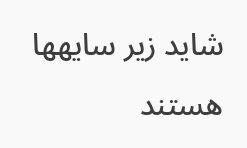شايد زير سايهها هستند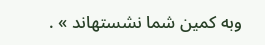وبه كمين شما نشستهاند » .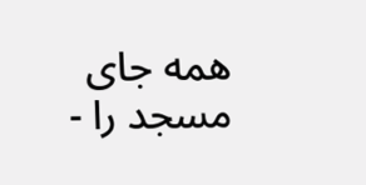همه جاى مسجد را -